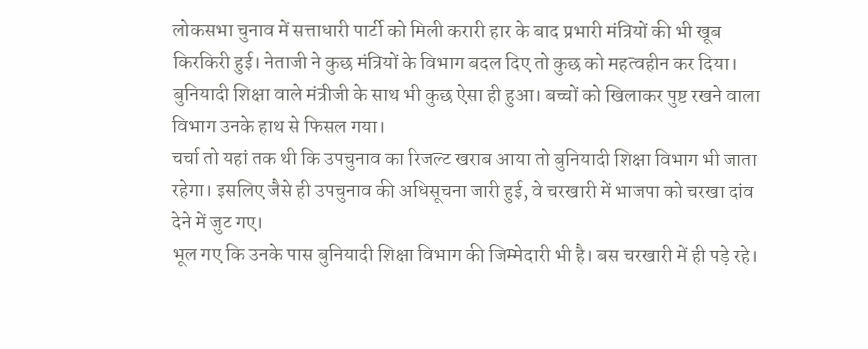लोकसभा चुनाव में सत्ताधारी पार्टी को मिली करारी हार के बाद प्रभारी मंत्रियों की भी खूब किरकिरी हुई। नेताजी ने कुछ मंत्रियों के विभाग बदल दिए तो कुछ को महत्वहीन कर दिया।
बुनियादी शिक्षा वाले मंत्रीजी के साथ भी कुछ ऐसा ही हुआ। बच्चों को खिलाकर पुष्ट रखने वाला विभाग उनके हाथ से फिसल गया।
चर्चा तो यहां तक थी कि उपचुनाव का रिजल्ट खराब आया तो बुनियादी शिक्षा विभाग भी जाता रहेगा। इसलिए जैसे ही उपचुनाव की अधिसूचना जारी हुई, वे चरखारी में भाजपा को चरखा दांव देने में जुट गए।
भूल गए कि उनके पास बुनियादी शिक्षा विभाग की जिम्मेदारी भी है। बस चरखारी में ही पड़े रहे।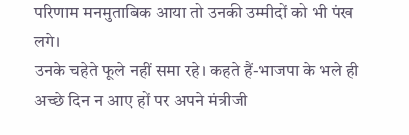परिणाम मनमुताबिक आया तो उनकी उम्मीदों को भी पंख लगे।
उनके चहेते फूले नहीं समा रहे। कहते हैं-भाजपा के भले ही अच्छे दिन न आए हों पर अपने मंत्रीजी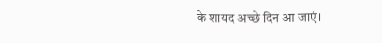के शायद अच्छे दिन आ जाएं।